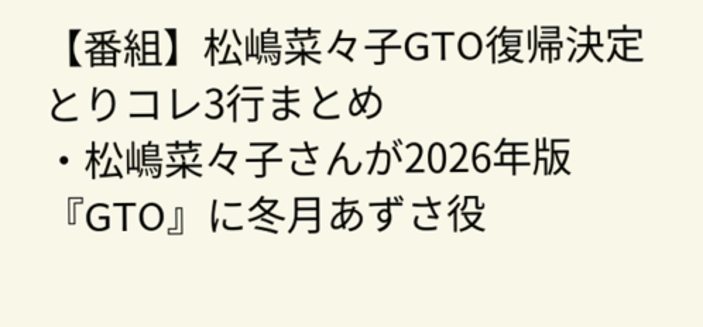【番組】松嶋菜々子GTO復帰決定
とりコレ3行まとめ
・松嶋菜々子さんが2026年版『GTO』に冬月あずさ役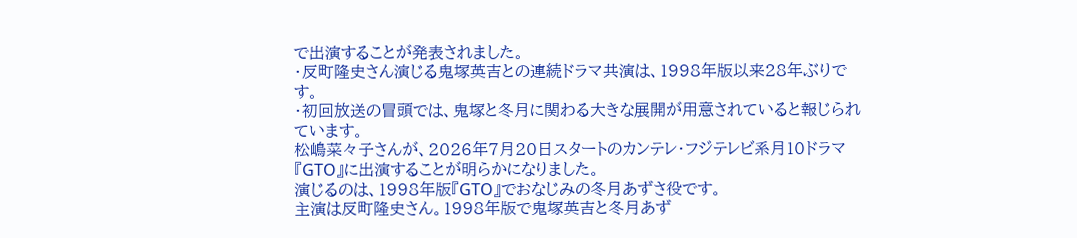で出演することが発表されました。
・反町隆史さん演じる鬼塚英吉との連続ドラマ共演は、1998年版以来28年ぶりです。
・初回放送の冒頭では、鬼塚と冬月に関わる大きな展開が用意されていると報じられています。
松嶋菜々子さんが、2026年7月20日スタートのカンテレ・フジテレビ系月10ドラマ『GTO』に出演することが明らかになりました。
演じるのは、1998年版『GTO』でおなじみの冬月あずさ役です。
主演は反町隆史さん。1998年版で鬼塚英吉と冬月あず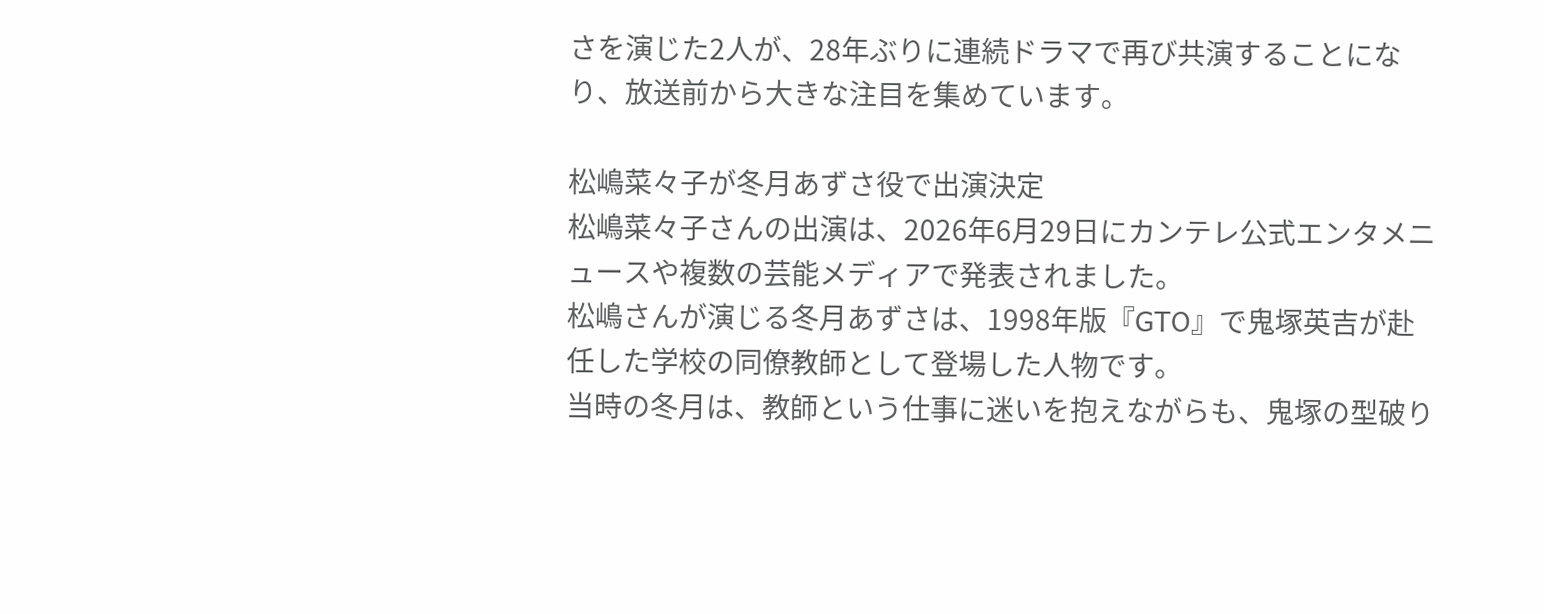さを演じた2人が、28年ぶりに連続ドラマで再び共演することになり、放送前から大きな注目を集めています。

松嶋菜々子が冬月あずさ役で出演決定
松嶋菜々子さんの出演は、2026年6月29日にカンテレ公式エンタメニュースや複数の芸能メディアで発表されました。
松嶋さんが演じる冬月あずさは、1998年版『GTO』で鬼塚英吉が赴任した学校の同僚教師として登場した人物です。
当時の冬月は、教師という仕事に迷いを抱えながらも、鬼塚の型破り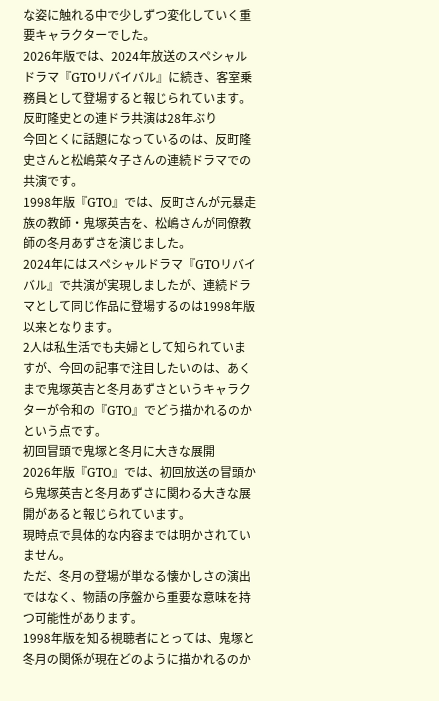な姿に触れる中で少しずつ変化していく重要キャラクターでした。
2026年版では、2024年放送のスペシャルドラマ『GTOリバイバル』に続き、客室乗務員として登場すると報じられています。
反町隆史との連ドラ共演は28年ぶり
今回とくに話題になっているのは、反町隆史さんと松嶋菜々子さんの連続ドラマでの共演です。
1998年版『GTO』では、反町さんが元暴走族の教師・鬼塚英吉を、松嶋さんが同僚教師の冬月あずさを演じました。
2024年にはスペシャルドラマ『GTOリバイバル』で共演が実現しましたが、連続ドラマとして同じ作品に登場するのは1998年版以来となります。
2人は私生活でも夫婦として知られていますが、今回の記事で注目したいのは、あくまで鬼塚英吉と冬月あずさというキャラクターが令和の『GTO』でどう描かれるのかという点です。
初回冒頭で鬼塚と冬月に大きな展開
2026年版『GTO』では、初回放送の冒頭から鬼塚英吉と冬月あずさに関わる大きな展開があると報じられています。
現時点で具体的な内容までは明かされていません。
ただ、冬月の登場が単なる懐かしさの演出ではなく、物語の序盤から重要な意味を持つ可能性があります。
1998年版を知る視聴者にとっては、鬼塚と冬月の関係が現在どのように描かれるのか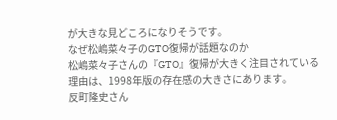が大きな見どころになりそうです。
なぜ松嶋菜々子のGTO復帰が話題なのか
松嶋菜々子さんの『GTO』復帰が大きく注目されている理由は、1998年版の存在感の大きさにあります。
反町隆史さん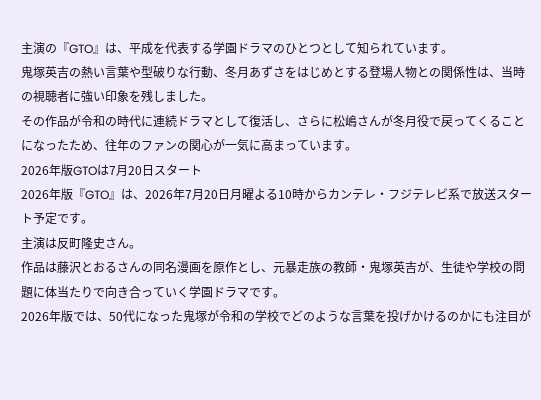主演の『GTO』は、平成を代表する学園ドラマのひとつとして知られています。
鬼塚英吉の熱い言葉や型破りな行動、冬月あずさをはじめとする登場人物との関係性は、当時の視聴者に強い印象を残しました。
その作品が令和の時代に連続ドラマとして復活し、さらに松嶋さんが冬月役で戻ってくることになったため、往年のファンの関心が一気に高まっています。
2026年版GTOは7月20日スタート
2026年版『GTO』は、2026年7月20日月曜よる10時からカンテレ・フジテレビ系で放送スタート予定です。
主演は反町隆史さん。
作品は藤沢とおるさんの同名漫画を原作とし、元暴走族の教師・鬼塚英吉が、生徒や学校の問題に体当たりで向き合っていく学園ドラマです。
2026年版では、50代になった鬼塚が令和の学校でどのような言葉を投げかけるのかにも注目が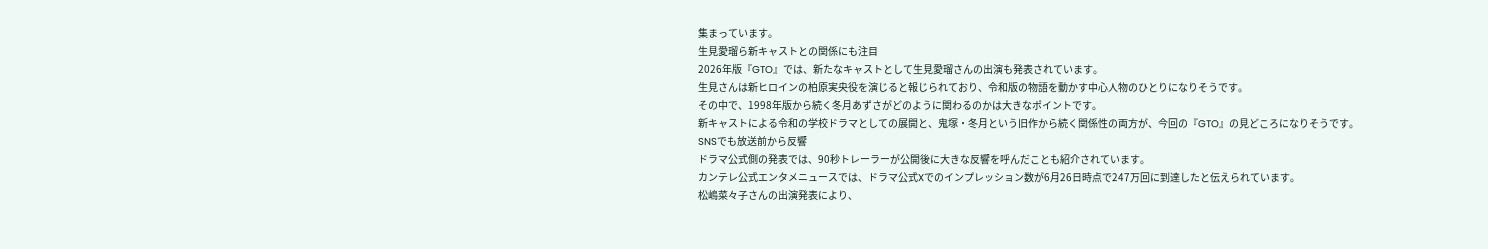集まっています。
生見愛瑠ら新キャストとの関係にも注目
2026年版『GTO』では、新たなキャストとして生見愛瑠さんの出演も発表されています。
生見さんは新ヒロインの柏原実央役を演じると報じられており、令和版の物語を動かす中心人物のひとりになりそうです。
その中で、1998年版から続く冬月あずさがどのように関わるのかは大きなポイントです。
新キャストによる令和の学校ドラマとしての展開と、鬼塚・冬月という旧作から続く関係性の両方が、今回の『GTO』の見どころになりそうです。
SNSでも放送前から反響
ドラマ公式側の発表では、90秒トレーラーが公開後に大きな反響を呼んだことも紹介されています。
カンテレ公式エンタメニュースでは、ドラマ公式Xでのインプレッション数が6月26日時点で247万回に到達したと伝えられています。
松嶋菜々子さんの出演発表により、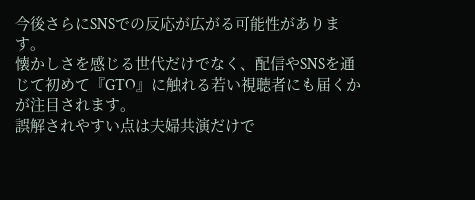今後さらにSNSでの反応が広がる可能性があります。
懐かしさを感じる世代だけでなく、配信やSNSを通じて初めて『GTO』に触れる若い視聴者にも届くかが注目されます。
誤解されやすい点は夫婦共演だけで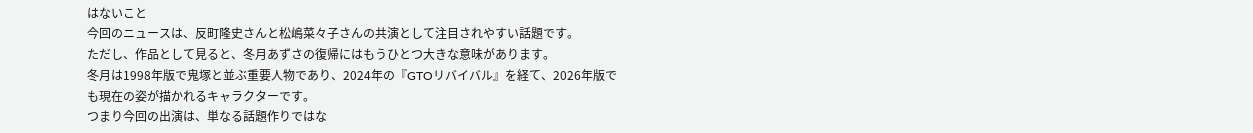はないこと
今回のニュースは、反町隆史さんと松嶋菜々子さんの共演として注目されやすい話題です。
ただし、作品として見ると、冬月あずさの復帰にはもうひとつ大きな意味があります。
冬月は1998年版で鬼塚と並ぶ重要人物であり、2024年の『GTOリバイバル』を経て、2026年版でも現在の姿が描かれるキャラクターです。
つまり今回の出演は、単なる話題作りではな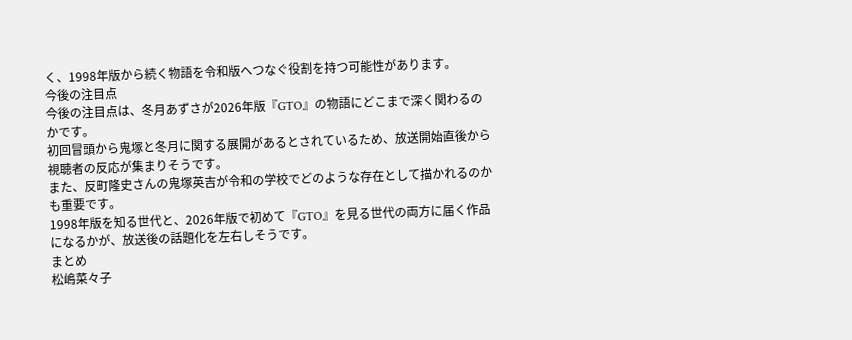く、1998年版から続く物語を令和版へつなぐ役割を持つ可能性があります。
今後の注目点
今後の注目点は、冬月あずさが2026年版『GTO』の物語にどこまで深く関わるのかです。
初回冒頭から鬼塚と冬月に関する展開があるとされているため、放送開始直後から視聴者の反応が集まりそうです。
また、反町隆史さんの鬼塚英吉が令和の学校でどのような存在として描かれるのかも重要です。
1998年版を知る世代と、2026年版で初めて『GTO』を見る世代の両方に届く作品になるかが、放送後の話題化を左右しそうです。
まとめ
松嶋菜々子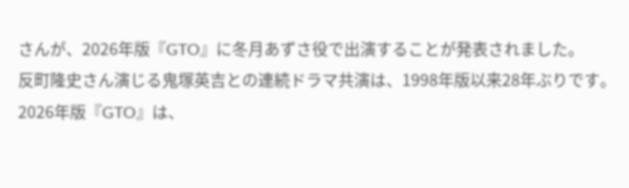さんが、2026年版『GTO』に冬月あずさ役で出演することが発表されました。
反町隆史さん演じる鬼塚英吉との連続ドラマ共演は、1998年版以来28年ぶりです。
2026年版『GTO』は、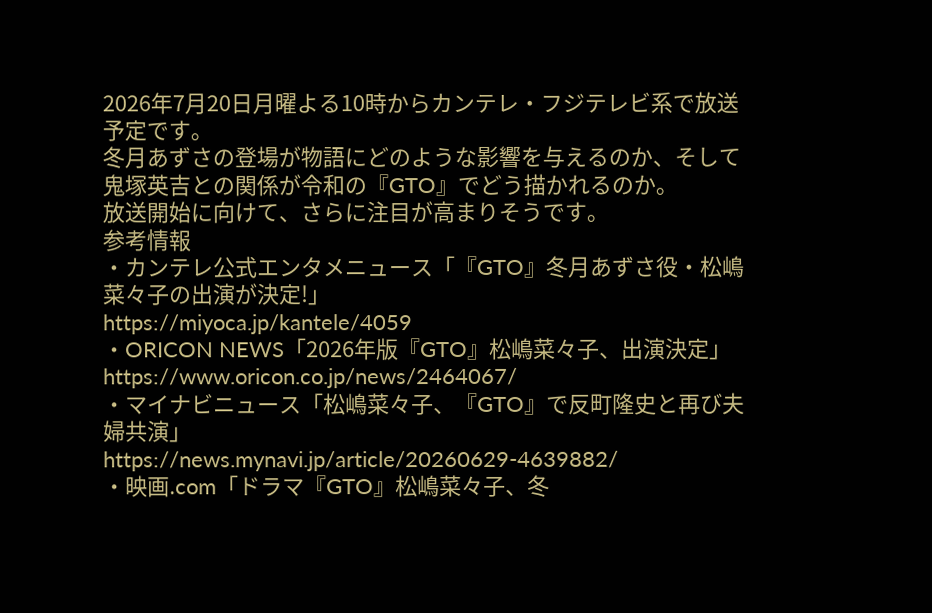2026年7月20日月曜よる10時からカンテレ・フジテレビ系で放送予定です。
冬月あずさの登場が物語にどのような影響を与えるのか、そして鬼塚英吉との関係が令和の『GTO』でどう描かれるのか。
放送開始に向けて、さらに注目が高まりそうです。
参考情報
・カンテレ公式エンタメニュース「『GTO』冬月あずさ役・松嶋菜々子の出演が決定!」
https://miyoca.jp/kantele/4059
・ORICON NEWS「2026年版『GTO』松嶋菜々子、出演決定」
https://www.oricon.co.jp/news/2464067/
・マイナビニュース「松嶋菜々子、『GTO』で反町隆史と再び夫婦共演」
https://news.mynavi.jp/article/20260629-4639882/
・映画.com「ドラマ『GTO』松嶋菜々子、冬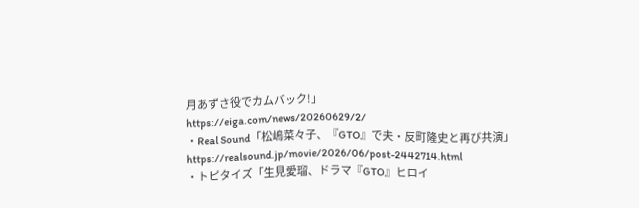月あずさ役でカムバック!」
https://eiga.com/news/20260629/2/
・Real Sound「松嶋菜々子、『GTO』で夫・反町隆史と再び共演」
https://realsound.jp/movie/2026/06/post-2442714.html
・トピタイズ「生見愛瑠、ドラマ『GTO』ヒロイ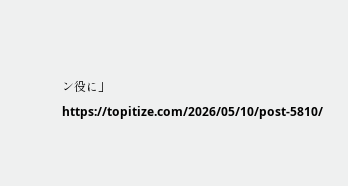ン役に」
https://topitize.com/2026/05/10/post-5810/